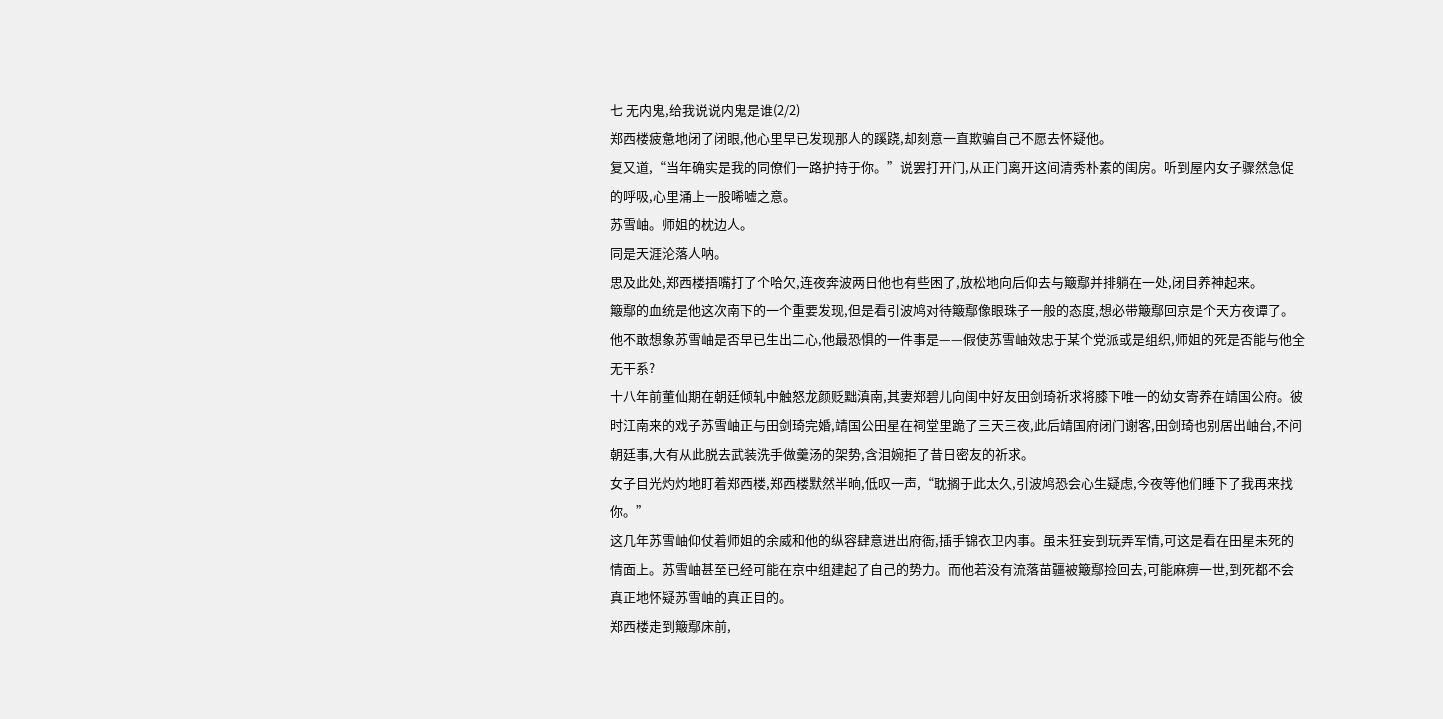七 无内鬼,给我说说内鬼是谁(2/2)
郑西楼疲惫地闭了闭眼,他心里早已发现那人的蹊跷,却刻意一直欺骗自己不愿去怀疑他。
复又道,“当年确实是我的同僚们一路护持于你。”说罢打开门,从正门离开这间清秀朴素的闺房。听到屋内女子骤然急促的呼吸,心里涌上一股唏嘘之意。
苏雪岫。师姐的枕边人。
同是天涯沦落人呐。
思及此处,郑西楼捂嘴打了个哈欠,连夜奔波两日他也有些困了,放松地向后仰去与簸鄢并排躺在一处,闭目养神起来。
簸鄢的血统是他这次南下的一个重要发现,但是看引波鸠对待簸鄢像眼珠子一般的态度,想必带簸鄢回京是个天方夜谭了。
他不敢想象苏雪岫是否早已生出二心,他最恐惧的一件事是——假使苏雪岫效忠于某个党派或是组织,师姐的死是否能与他全无干系?
十八年前董仙期在朝廷倾轧中触怒龙颜贬黜滇南,其妻郑碧儿向闺中好友田剑琦祈求将膝下唯一的幼女寄养在靖国公府。彼时江南来的戏子苏雪岫正与田剑琦完婚,靖国公田星在祠堂里跪了三天三夜,此后靖国府闭门谢客,田剑琦也别居出岫台,不问朝廷事,大有从此脱去武装洗手做羹汤的架势,含泪婉拒了昔日密友的祈求。
女子目光灼灼地盯着郑西楼,郑西楼默然半晌,低叹一声,“耽搁于此太久,引波鸠恐会心生疑虑,今夜等他们睡下了我再来找你。”
这几年苏雪岫仰仗着师姐的余威和他的纵容肆意进出府衙,插手锦衣卫内事。虽未狂妄到玩弄军情,可这是看在田星未死的情面上。苏雪岫甚至已经可能在京中组建起了自己的势力。而他若没有流落苗疆被簸鄢捡回去,可能麻痹一世,到死都不会真正地怀疑苏雪岫的真正目的。
郑西楼走到簸鄢床前,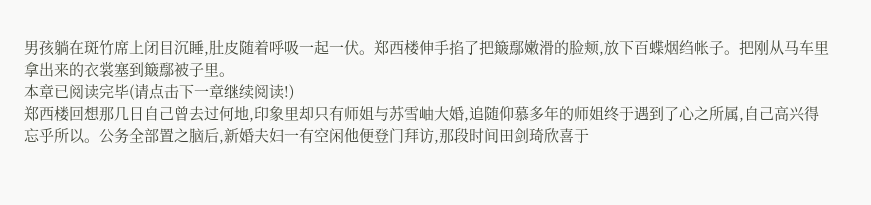男孩躺在斑竹席上闭目沉睡,肚皮随着呼吸一起一伏。郑西楼伸手掐了把簸鄢嫩滑的脸颊,放下百蝶烟绉帐子。把刚从马车里拿出来的衣裳塞到簸鄢被子里。
本章已阅读完毕(请点击下一章继续阅读!)
郑西楼回想那几日自己曾去过何地,印象里却只有师姐与苏雪岫大婚,追随仰慕多年的师姐终于遇到了心之所属,自己高兴得忘乎所以。公务全部置之脑后,新婚夫妇一有空闲他便登门拜访,那段时间田剑琦欣喜于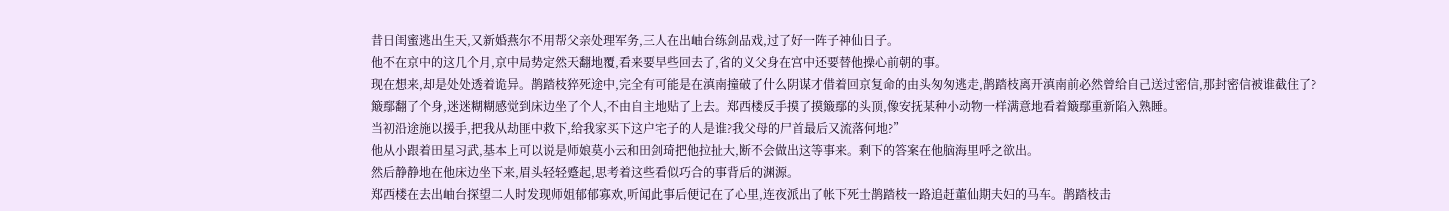昔日闺蜜逃出生天,又新婚燕尔不用帮父亲处理军务,三人在出岫台练剑品戏,过了好一阵子神仙日子。
他不在京中的这几个月,京中局势定然天翻地覆,看来要早些回去了,省的义父身在宫中还要替他操心前朝的事。
现在想来,却是处处透着诡异。鹊踏枝猝死途中,完全有可能是在滇南撞破了什么阴谋才借着回京复命的由头匆匆逃走,鹊踏枝离开滇南前必然曾给自己送过密信,那封密信被谁截住了?
簸鄢翻了个身,迷迷糊糊感觉到床边坐了个人,不由自主地贴了上去。郑西楼反手摸了摸簸鄢的头顶,像安抚某种小动物一样满意地看着簸鄢重新陷入熟睡。
当初沿途施以援手,把我从劫匪中救下,给我家买下这户宅子的人是谁?我父母的尸首最后又流落何地?”
他从小跟着田星习武,基本上可以说是师娘莫小云和田剑琦把他拉扯大,断不会做出这等事来。剩下的答案在他脑海里呼之欲出。
然后静静地在他床边坐下来,眉头轻轻蹙起,思考着这些看似巧合的事背后的渊源。
郑西楼在去出岫台探望二人时发现师姐郁郁寡欢,听闻此事后便记在了心里,连夜派出了帐下死士鹊踏枝一路追赶董仙期夫妇的马车。鹊踏枝击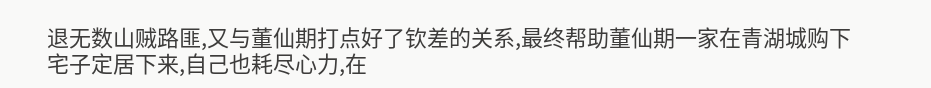退无数山贼路匪,又与董仙期打点好了钦差的关系,最终帮助董仙期一家在青湖城购下宅子定居下来,自己也耗尽心力,在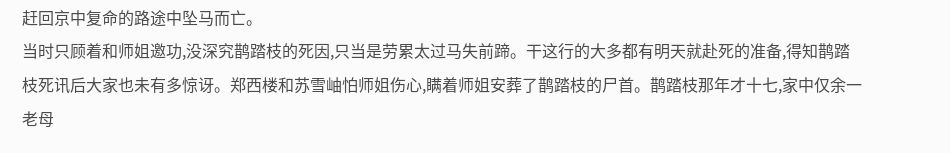赶回京中复命的路途中坠马而亡。
当时只顾着和师姐邀功,没深究鹊踏枝的死因,只当是劳累太过马失前蹄。干这行的大多都有明天就赴死的准备,得知鹊踏枝死讯后大家也未有多惊讶。郑西楼和苏雪岫怕师姐伤心,瞒着师姐安葬了鹊踏枝的尸首。鹊踏枝那年才十七,家中仅余一老母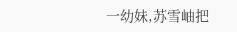一幼妹,苏雪岫把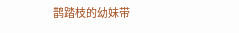鹊踏枝的幼妹带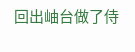回出岫台做了侍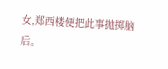女,郑西楼便把此事抛掷脑后。